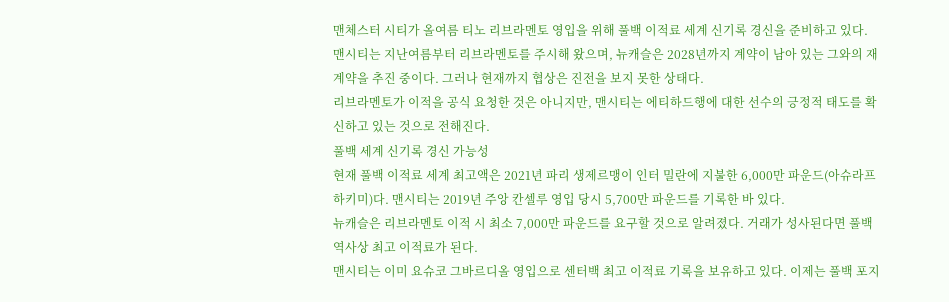맨체스터 시티가 올여름 티노 리브라멘토 영입을 위해 풀백 이적료 세계 신기록 경신을 준비하고 있다.
맨시티는 지난여름부터 리브라멘토를 주시해 왔으며, 뉴캐슬은 2028년까지 계약이 남아 있는 그와의 재계약을 추진 중이다. 그러나 현재까지 협상은 진전을 보지 못한 상태다.
리브라멘토가 이적을 공식 요청한 것은 아니지만, 맨시티는 에티하드행에 대한 선수의 긍정적 태도를 확신하고 있는 것으로 전해진다.
풀백 세계 신기록 경신 가능성
현재 풀백 이적료 세계 최고액은 2021년 파리 생제르맹이 인터 밀란에 지불한 6,000만 파운드(아슈라프 하키미)다. 맨시티는 2019년 주앙 칸셀루 영입 당시 5,700만 파운드를 기록한 바 있다.
뉴캐슬은 리브라멘토 이적 시 최소 7,000만 파운드를 요구할 것으로 알려졌다. 거래가 성사된다면 풀백 역사상 최고 이적료가 된다.
맨시티는 이미 요슈코 그바르디올 영입으로 센터백 최고 이적료 기록을 보유하고 있다. 이제는 풀백 포지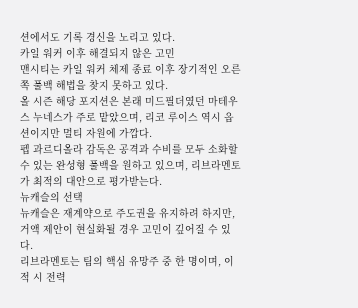션에서도 기록 경신을 노리고 있다.
카일 워커 이후 해결되지 않은 고민
맨시티는 카일 워커 체제 종료 이후 장기적인 오른쪽 풀백 해법을 찾지 못하고 있다.
올 시즌 해당 포지션은 본래 미드필더였던 마테우스 누네스가 주로 맡았으며, 리코 루이스 역시 옵션이지만 멀티 자원에 가깝다.
펩 과르디올라 감독은 공격과 수비를 모두 소화할 수 있는 완성형 풀백을 원하고 있으며, 리브라멘토가 최적의 대안으로 평가받는다.
뉴캐슬의 선택
뉴캐슬은 재계약으로 주도권을 유지하려 하지만, 거액 제안이 현실화될 경우 고민이 깊어질 수 있다.
리브라멘토는 팀의 핵심 유망주 중 한 명이며, 이적 시 전력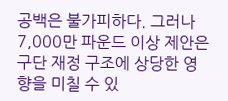공백은 불가피하다. 그러나 7,000만 파운드 이상 제안은 구단 재정 구조에 상당한 영향을 미칠 수 있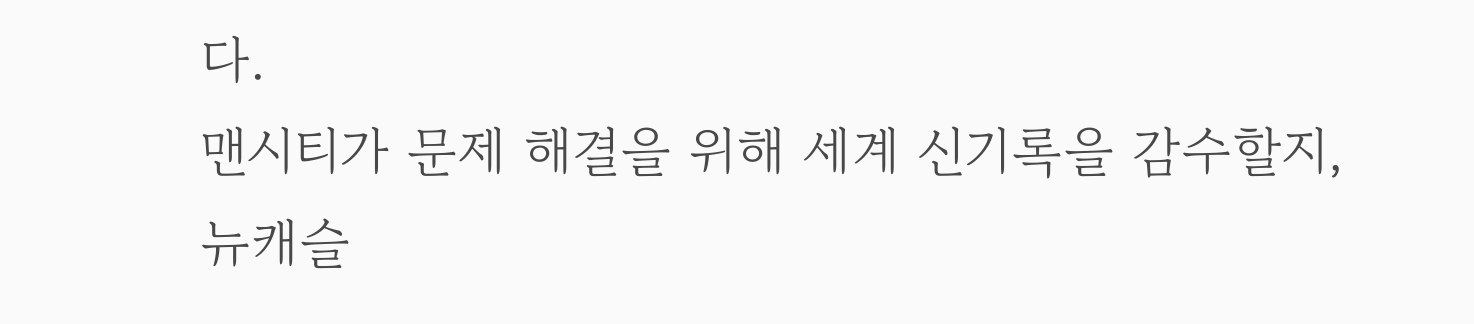다.
맨시티가 문제 해결을 위해 세계 신기록을 감수할지, 뉴캐슬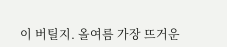이 버틸지. 올여름 가장 뜨거운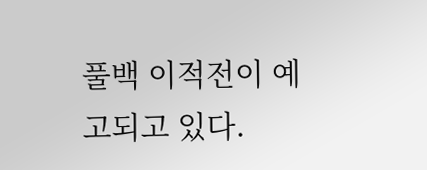풀백 이적전이 예고되고 있다.